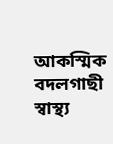আকস্মিক বদলগাছী স্বাস্থ্য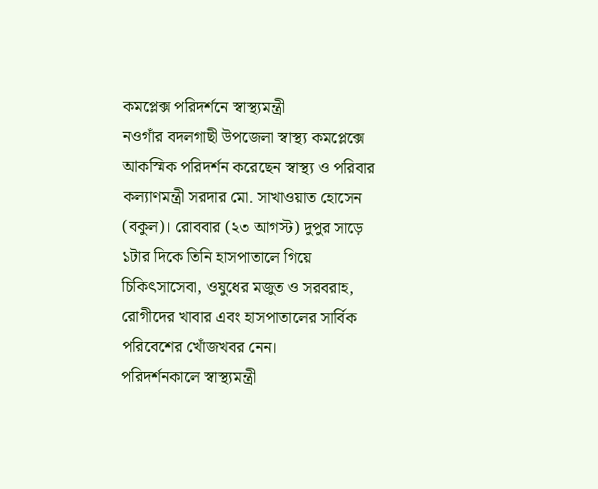কমপ্লেক্স পরিদর্শনে স্বাস্থ্যমন্ত্রী
নওগাঁর বদলগাছী উপজেলা স্বাস্থ্য কমপ্লেক্সে আকস্মিক পরিদর্শন করেছেন স্বাস্থ্য ও পরিবার কল্যাণমন্ত্রী সরদার মো. সাখাওয়াত হোসেন (বকুল)। রোববার (২৩ আগস্ট) দুপুর সাড়ে ১টার দিকে তিনি হাসপাতালে গিয়ে চিকিৎসাসেবা, ওষুধের মজুত ও সরবরাহ, রোগীদের খাবার এবং হাসপাতালের সার্বিক পরিবেশের খোঁজখবর নেন।
পরিদর্শনকালে স্বাস্থ্যমন্ত্রী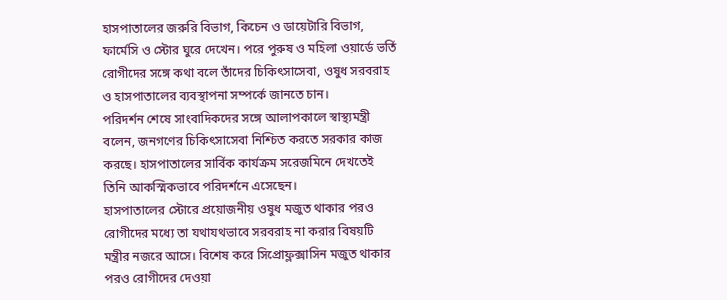হাসপাতালের জরুরি বিভাগ, কিচেন ও ডায়েটারি বিভাগ, ফার্মেসি ও স্টোর ঘুরে দেখেন। পরে পুরুষ ও মহিলা ওয়ার্ডে ভর্তি রোগীদের সঙ্গে কথা বলে তাঁদের চিকিৎসাসেবা, ওষুধ সরবরাহ ও হাসপাতালের ব্যবস্থাপনা সম্পর্কে জানতে চান।
পরিদর্শন শেষে সাংবাদিকদের সঙ্গে আলাপকালে স্বাস্থ্যমন্ত্রী বলেন, জনগণের চিকিৎসাসেবা নিশ্চিত করতে সরকার কাজ করছে। হাসপাতালের সার্বিক কার্যক্রম সরেজমিনে দেখতেই তিনি আকস্মিকভাবে পরিদর্শনে এসেছেন।
হাসপাতালের স্টোরে প্রয়োজনীয় ওষুধ মজুত থাকার পরও রোগীদের মধ্যে তা যথাযথভাবে সরবরাহ না করার বিষয়টি মন্ত্রীর নজরে আসে। বিশেষ করে সিপ্রোফ্লক্সাসিন মজুত থাকার পরও রোগীদের দেওয়া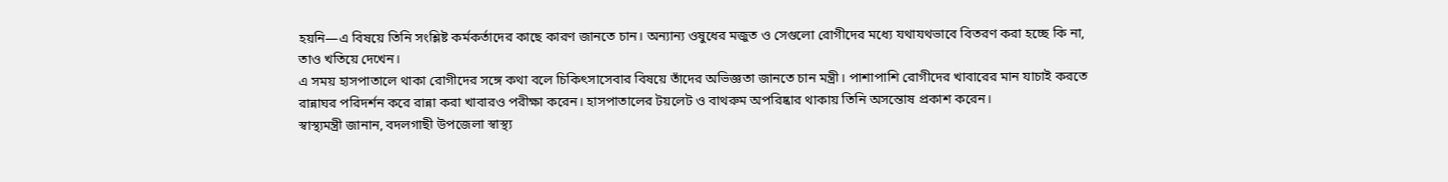হয়নি—এ বিষয়ে তিনি সংশ্লিষ্ট কর্মকর্তাদের কাছে কারণ জানতে চান। অন্যান্য ওষুধের মজুত ও সেগুলো রোগীদের মধ্যে যথাযথভাবে বিতরণ করা হচ্ছে কি না, তাও খতিয়ে দেখেন।
এ সময় হাসপাতালে থাকা রোগীদের সঙ্গে কথা বলে চিকিৎসাসেবার বিষয়ে তাঁদের অভিজ্ঞতা জানতে চান মন্ত্রী। পাশাপাশি রোগীদের খাবারের মান যাচাই করতে রান্নাঘর পরিদর্শন করে রান্না করা খাবারও পরীক্ষা করেন। হাসপাতালের টয়লেট ও বাথরুম অপরিষ্কার থাকায় তিনি অসন্তোষ প্রকাশ করেন।
স্বাস্থ্যমন্ত্রী জানান, বদলগাছী উপজেলা স্বাস্থ্য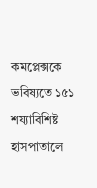কমপ্লেক্সকে ভবিষ্যতে ১৫১ শয্যাবিশিষ্ট হাসপাতালে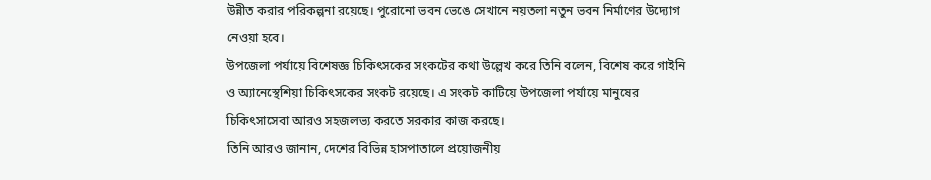উন্নীত করার পরিকল্পনা রয়েছে। পুরোনো ভবন ভেঙে সেখানে নয়তলা নতুন ভবন নির্মাণের উদ্যোগ নেওয়া হবে।
উপজেলা পর্যায়ে বিশেষজ্ঞ চিকিৎসকের সংকটের কথা উল্লেখ করে তিনি বলেন, বিশেষ করে গাইনি ও অ্যানেস্থেশিয়া চিকিৎসকের সংকট রয়েছে। এ সংকট কাটিয়ে উপজেলা পর্যায়ে মানুষের চিকিৎসাসেবা আরও সহজলভ্য করতে সরকার কাজ করছে।
তিনি আরও জানান, দেশের বিভিন্ন হাসপাতালে প্রয়োজনীয়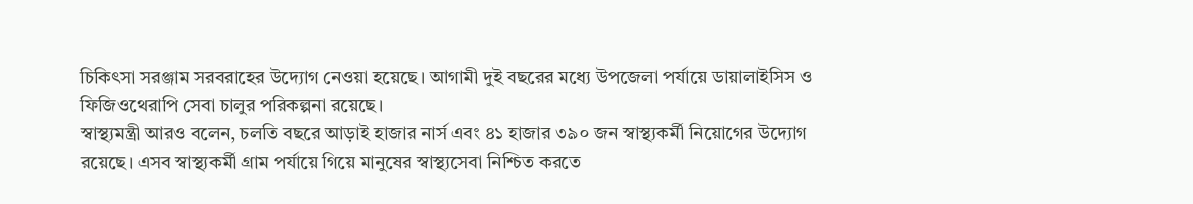চিকিৎসা সরঞ্জাম সরবরাহের উদ্যোগ নেওয়া হয়েছে। আগামী দুই বছরের মধ্যে উপজেলা পর্যায়ে ডায়ালাইসিস ও ফিজিওথেরাপি সেবা চালুর পরিকল্পনা রয়েছে।
স্বাস্থ্যমন্ত্রী আরও বলেন, চলতি বছরে আড়াই হাজার নার্স এবং ৪১ হাজার ৩৯০ জন স্বাস্থ্যকর্মী নিয়োগের উদ্যোগ রয়েছে। এসব স্বাস্থ্যকর্মী গ্রাম পর্যায়ে গিয়ে মানুষের স্বাস্থ্যসেবা নিশ্চিত করতে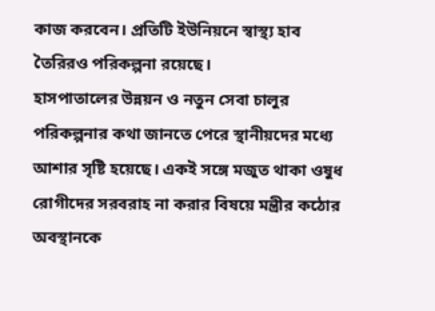কাজ করবেন। প্রতিটি ইউনিয়নে স্বাস্থ্য হাব তৈরিরও পরিকল্পনা রয়েছে।
হাসপাতালের উন্নয়ন ও নতুন সেবা চালুর পরিকল্পনার কথা জানতে পেরে স্থানীয়দের মধ্যে আশার সৃষ্টি হয়েছে। একই সঙ্গে মজুত থাকা ওষুধ রোগীদের সরবরাহ না করার বিষয়ে মন্ত্রীর কঠোর অবস্থানকে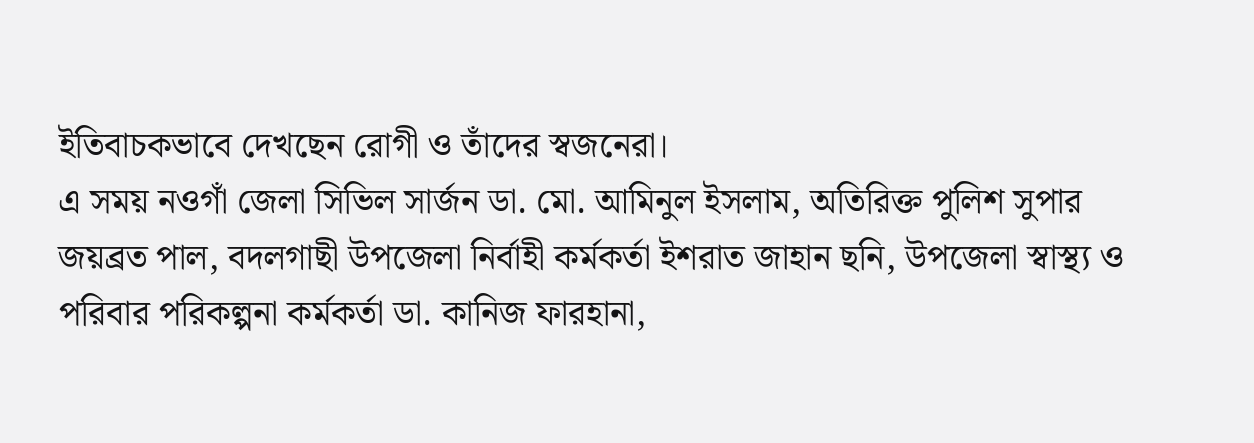ইতিবাচকভাবে দেখছেন রোগী ও তাঁদের স্বজনেরা।
এ সময় নওগাঁ জেলা সিভিল সার্জন ডা. মো. আমিনুল ইসলাম, অতিরিক্ত পুলিশ সুপার জয়ব্রত পাল, বদলগাছী উপজেলা নির্বাহী কর্মকর্তা ইশরাত জাহান ছনি, উপজেলা স্বাস্থ্য ও পরিবার পরিকল্পনা কর্মকর্তা ডা. কানিজ ফারহানা,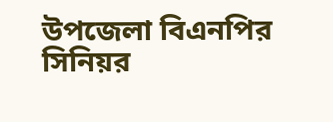উপজেলা বিএনপির সিনিয়র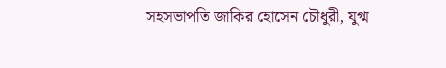সহসভাপতি জাকির হোসেন চৌধুরী, যুগ্ম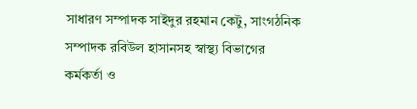সাধারণ সম্পাদক সাইদুর রহমান কেটু, সাংগঠনিক সম্পাদক রবিউল হাসানসহ স্বাস্থ্য বিভাগের কর্মকর্তা ও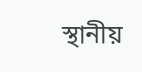স্থানীয়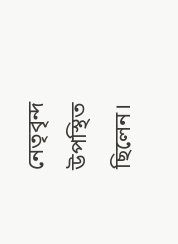নেতৃবৃন্দ উপস্থিত ছিলেন।